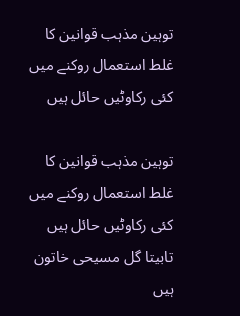توہین مذہب قوانین کا غلط استعمال روکنے میں کئی رکاوٹیں حائل ہیں

توہین مذہب قوانین کا غلط استعمال روکنے میں کئی رکاوٹیں حائل ہیں
تابیتا گل مسیحی خاتون ہیں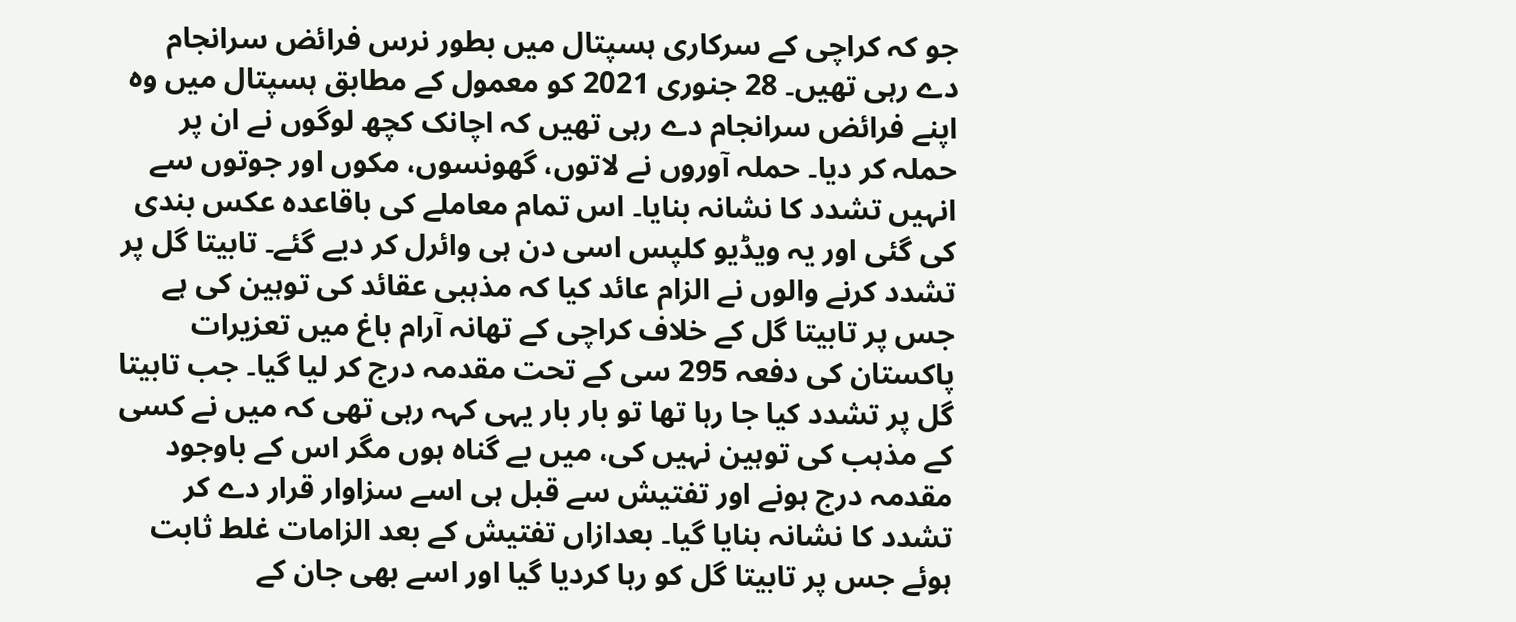جو کہ کراچی کے سرکاری ہسپتال میں بطور نرس فرائض سرانجام دے رہی تھیں۔ 28 جنوری 2021 کو معمول کے مطابق ہسپتال میں وہ اپنے فرائض سرانجام دے رہی تھیں کہ اچانک کچھ لوگوں نے ان پر حملہ کر دیا۔ حملہ آوروں نے لاتوں، گھونسوں، مکوں اور جوتوں سے انہیں تشدد کا نشانہ بنایا۔ اس تمام معاملے کی باقاعدہ عکس بندی کی گئی اور یہ ویڈیو کلپس اسی دن ہی وائرل کر دیے گئے۔ تابیتا گل پر تشدد کرنے والوں نے الزام عائد کیا کہ مذہبی عقائد کی توہین کی ہے جس پر تابیتا گل کے خلاف کراچی کے تھانہ آرام باغ میں تعزیرات پاکستان کی دفعہ 295 سی کے تحت مقدمہ درج کر لیا گیا۔ جب تابیتا گل پر تشدد کیا جا رہا تھا تو بار بار یہی کہہ رہی تھی کہ میں نے کسی کے مذہب کی توہین نہیں کی، میں بے گناہ ہوں مگر اس کے باوجود مقدمہ درج ہونے اور تفتیش سے قبل ہی اسے سزاوار قرار دے کر تشدد کا نشانہ بنایا گیا۔ بعدازاں تفتیش کے بعد الزامات غلط ثابت ہوئے جس پر تابیتا گل کو رہا کردیا گیا اور اسے بھی جان کے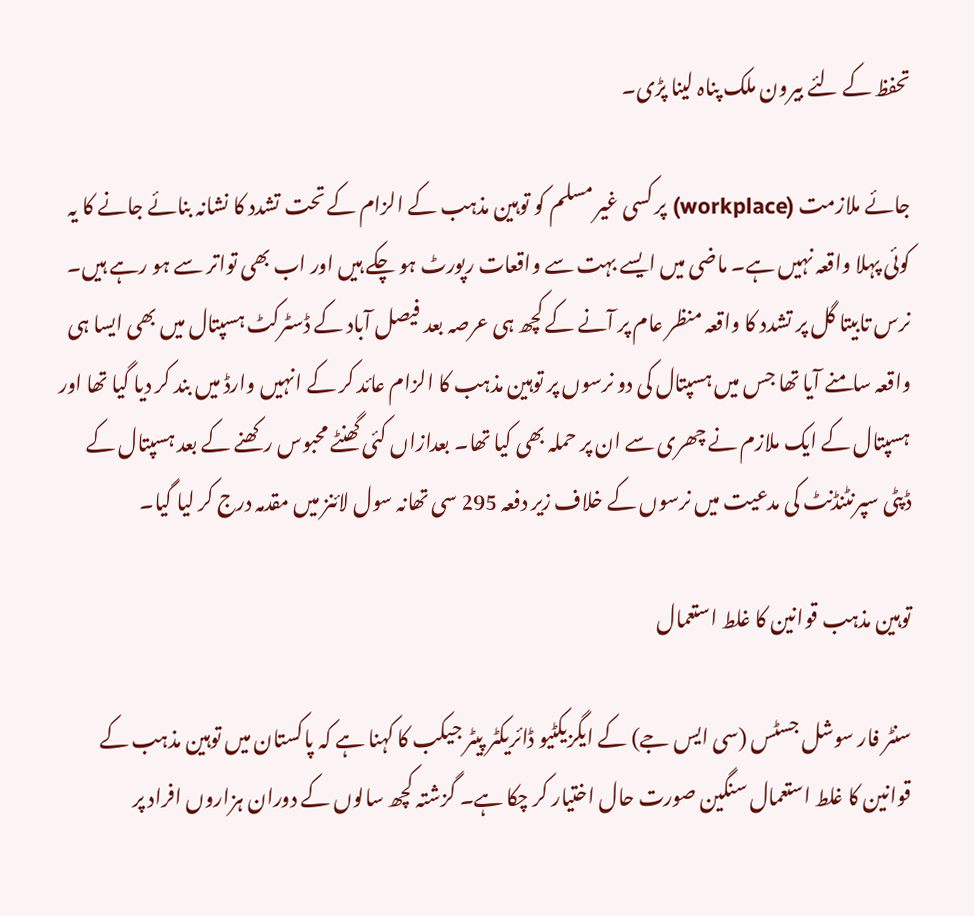تحفظ کے لئے بیرون ملک پناہ لینا پڑی۔

جائے ملازمت (workplace) پر کسی غیر مسلم کو توہین مذہب کے الزام کے تحت تشدد کا نشانہ بنائے جانے کا یہ کوئی پہلا واقعہ نہیں ہے۔ ماضی میں ایسے بہت سے واقعات رپورٹ ہو چکے ہیں اور اب بھی تواتر سے ہو رہے ہیں۔ نرس تابیتا گل پر تشدد کا واقعہ منظر عام پر آنے کے کچھ ہی عرصہ بعد فیصل آباد کے ڈسٹرکٹ ہسپتال میں بھی ایسا ہی واقعہ سامنے آیا تھا جس میں ہسپتال کی دو نرسوں پر توہین مذہب کا الزام عائد کر کے انہیں وارڈ میں بند کر دیا گیا تھا اور ہسپتال کے ایک ملازم نے چھری سے ان پر حملہ بھی کیا تھا۔ بعدازاں کئی گھنٹے محبوس رکھنے کے بعد ہسپتال کے ڈپٹی سپرنٹنڈنٹ کی مدعیت میں نرسوں کے خلاف زیر دفعہ 295 سی تھانہ سول لائنز میں مقدمہ درج کر لیا گیا۔

توہین مذہب قوانین کا غلط استعمال

سنٹر فار سوشل جسٹس (سی ایس جے) کے ایگزیکٹیو ڈائریکٹر پیٹر جیکب کا کہنا ہے کہ پاکستان میں توہین مذہب کے قوانین کا غلط استعمال سنگین صورت حال اختیار کر چکا ہے۔ گزشتہ کچھ سالوں کے دوران ہزاروں افراد پر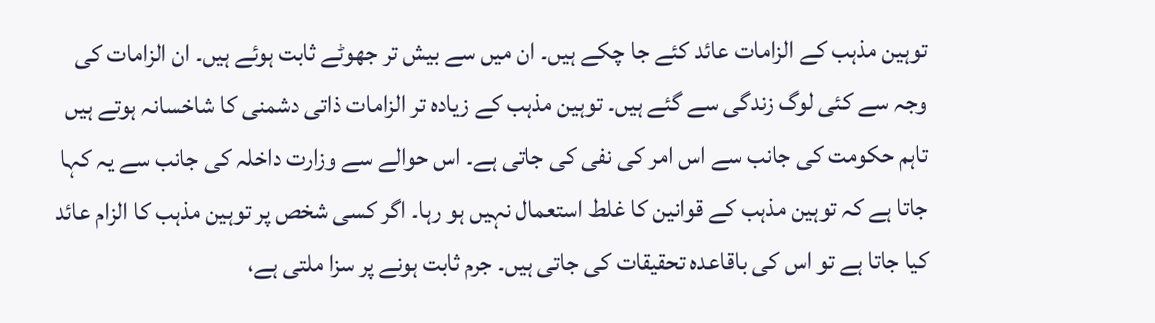توہین مذہب کے الزامات عائد کئے جا چکے ہیں۔ ان میں سے بیش تر جھوٹے ثابت ہوئے ہیں۔ ان الزامات کی وجہ سے کئی لوگ زندگی سے گئے ہیں۔ توہین مذہب کے زیادہ تر الزامات ذاتی دشمنی کا شاخسانہ ہوتے ہیں تاہم حکومت کی جانب سے اس امر کی نفی کی جاتی ہے۔ اس حوالے سے وزارت داخلہ کی جانب سے یہ کہا جاتا ہے کہ توہین مذہب کے قوانین کا غلط استعمال نہیں ہو رہا۔ اگر کسی شخص پر توہین مذہب کا الزام عائد کیا جاتا ہے تو اس کی باقاعدہ تحقیقات کی جاتی ہیں۔ جرم ثابت ہونے پر سزا ملتی ہے،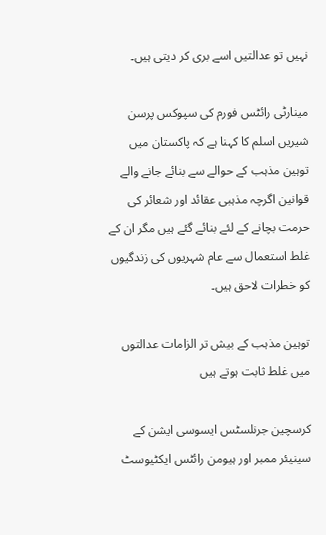نہیں تو عدالتیں اسے بری کر دیتی ہیں۔

مینارٹی رائٹس فورم کی سپوکس پرسن شیریں اسلم کا کہنا ہے کہ پاکستان میں توہین مذہب کے حوالے سے بنائے جانے والے قوانین اگرچہ مذہبی عقائد اور شعائر کی حرمت بچانے کے لئے بنائے گئے ہیں مگر ان کے غلط استعمال سے عام شہریوں کی زندگیوں کو خطرات لاحق ہیں۔

توہین مذہب کے بیش تر الزامات عدالتوں میں غلط ثابت ہوتے ہیں

کرسچین جرنلسٹس ایسوسی ایشن کے سینیئر ممبر اور ہیومن رائٹس ایکٹیوسٹ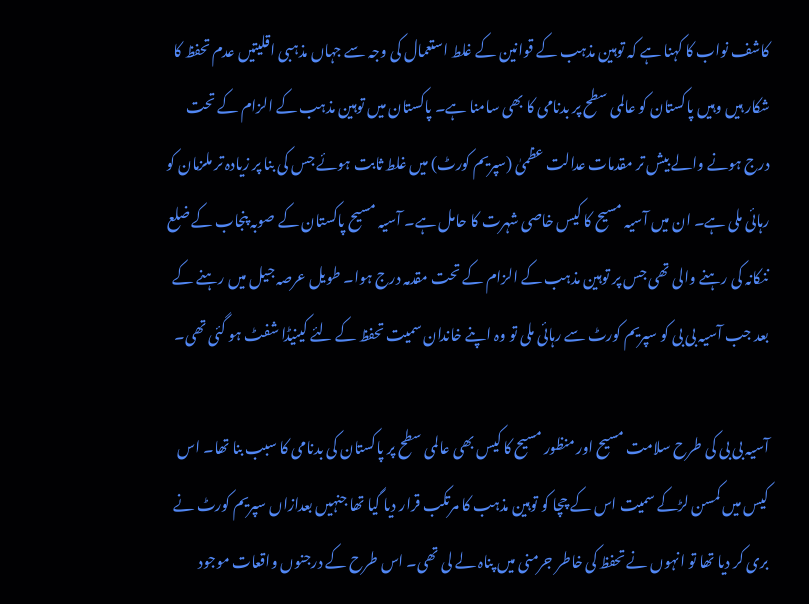کاشف نواب کا کہنا ہے کہ توہین مذہب کے قوانین کے غلط استعمال کی وجہ سے جہاں مذہبی اقلیتیں عدم تحفظ کا شکار ہیں وہیں پاکستان کو عالمی سطح پر بدنامی کا بھی سامنا ہے۔ پاکستان میں توہین مذہب کے الزام کے تحت درج ہونے والے بیش تر مقدمات عدالت عظمیٰ (سپریم کورٹ) میں غلط ثابت ہوئے جس کی بنا پر زیادہ تر ملزمان کو رہائی ملی ہے۔ ان میں آسیہ مسیح کا کیس خاصی شہرت کا حامل ہے۔ آسیہ مسیح پاکستان کے صوبہ پنجاب کے ضلع ننکانہ کی رہنے والی تھی جس پر توہین مذہب کے الزام کے تحت مقدمہ درج ہوا۔ طویل عرصہ جیل میں رہنے کے بعد جب آسیہ بی بی کو سپریم کورٹ سے رہائی ملی تو وہ اپنے خاندان سمیت تحفظ کے لئے کینیڈا شفٹ ہو گئی تھی۔

آسیہ بی بی کی طرح سلامت مسیح اور منظور مسیح کا کیس بھی عالمی سطح پر پاکستان کی بدنامی کا سبب بنا تھا۔ اس کیس میں کمسن لڑکے سمیت اس کے چچا کو توہین مذہب کا مرتکب قرار دیا گیا تھا جنہیں بعدازاں سپریم کورٹ نے بری کر دیا تھا تو انہوں نے تحفظ کی خاطر جرمنی میں پناہ لے لی تھی۔ اس طرح کے درجنوں واقعات موجود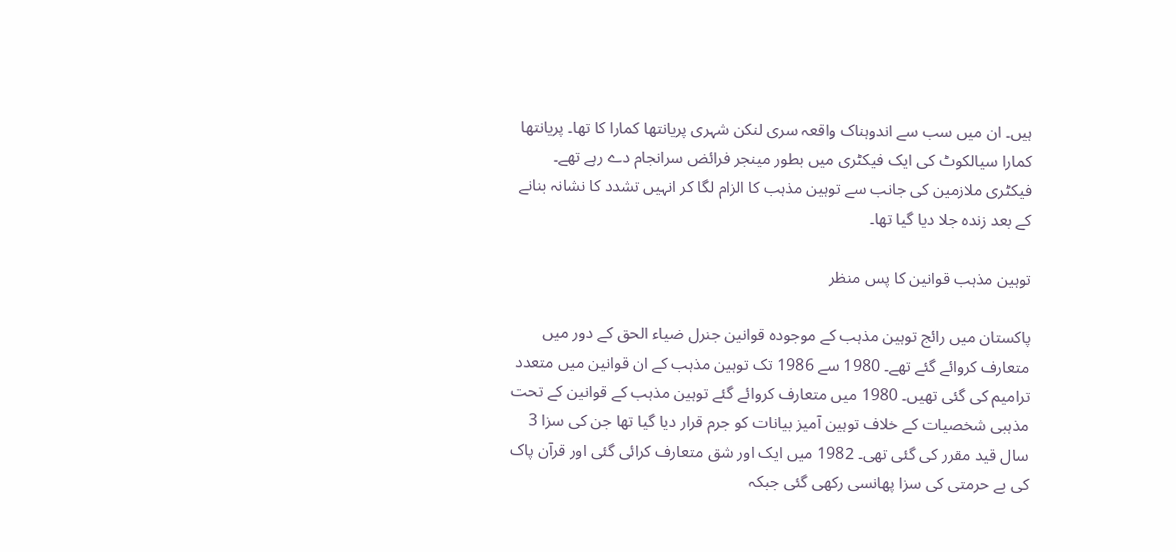ہیں۔ ان میں سب سے اندوہناک واقعہ سری لنکن شہری پریانتھا کمارا کا تھا۔ پریانتھا کمارا سیالکوٹ کی ایک فیکٹری میں بطور مینجر فرائض سرانجام دے رہے تھے۔ فیکٹری ملازمین کی جانب سے توہین مذہب کا الزام لگا کر انہیں تشدد کا نشانہ بنانے کے بعد زندہ جلا دیا گیا تھا۔

توہین مذہب قوانین کا پس منظر

پاکستان میں رائج توہین مذہب کے موجودہ قوانین جنرل ضیاء الحق کے دور میں متعارف کروائے گئے تھے۔ 1980 سے 1986 تک توہین مذہب کے ان قوانین میں متعدد ترامیم کی گئی تھیں۔ 1980 میں متعارف کروائے گئے توہین مذہب کے قوانین کے تحت مذہبی شخصیات کے خلاف توہین آمیز بیانات کو جرم قرار دیا گیا تھا جن کی سزا 3 سال قید مقرر کی گئی تھی۔ 1982 میں ایک اور شق متعارف کرائی گئی اور قرآن پاک کی بے حرمتی کی سزا پھانسی رکھی گئی جبکہ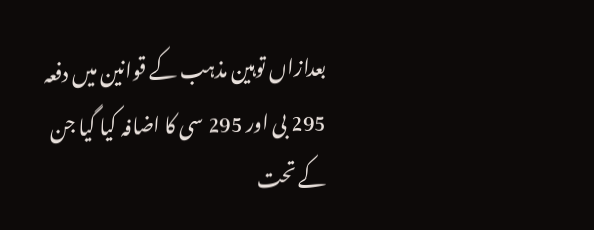بعدازاں توہین مذہب کے قوانین میں دفعہ 295 بی اور 295 سی کا اضافہ کیا گیا جن کے تحت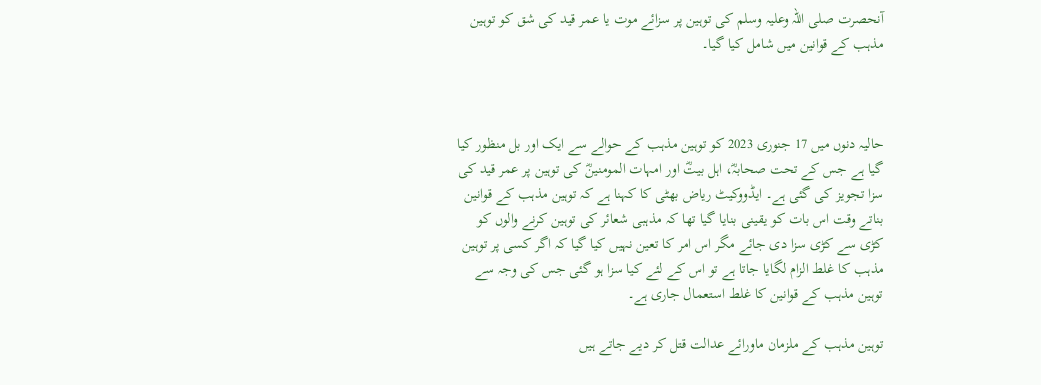آنحصرت صلی اللہ وعلیہ وسلم کی توہین پر سزائے موت یا عمر قید کی شق کو توہین مذہب کے قوانین میں شامل کیا گیا۔



حالیہ دنوں میں 17 جنوری 2023 کو توہین مذہب کے حوالے سے ایک اور بل منظور کیا گیا ہے جس کے تحت صحابہؓ، اہل بیتؓ اور امہات المومنینؓ کی توہین پر عمر قید کی سزا تجویز کی گئی ہے۔ ایڈووکیٹ ریاض بھٹی کا کہنا ہے کہ توہین مذہب کے قوانین بناتے وقت اس بات کو یقینی بنایا گیا تھا کہ مذہبی شعائر کی توہین کرنے والوں کو کڑی سے کڑی سزا دی جائے مگر اس امر کا تعین نہیں کیا گیا کہ اگر کسی پر توہین مذہب کا غلط الزام لگایا جاتا ہے تو اس کے لئے کیا سزا ہو گئی جس کی وجہ سے توہین مذہب کے قوانین کا غلط استعمال جاری ہے۔

توہین مذہب کے ملزمان ماورائے عدالت قتل کر دیے جاتے ہیں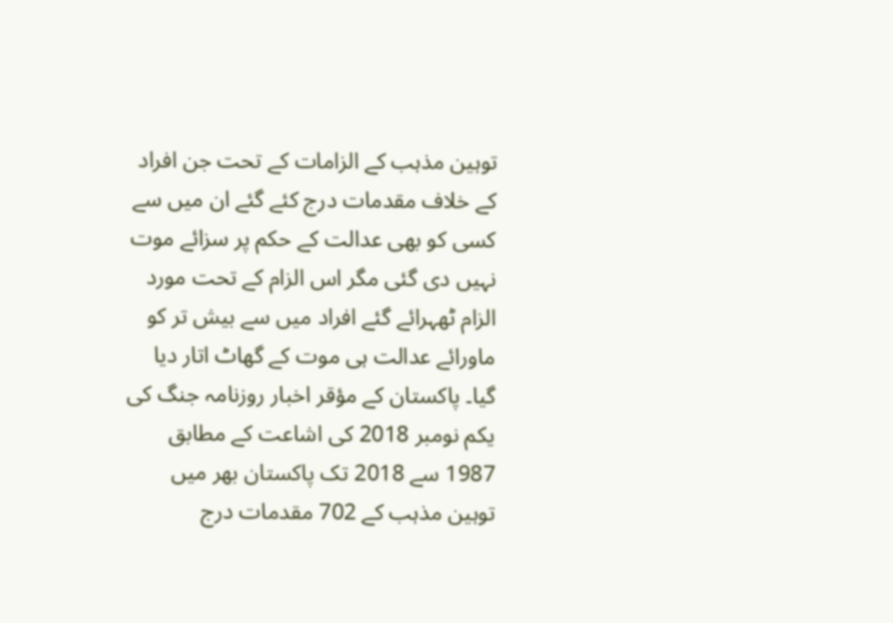توہین مذہب کے الزامات کے تحت جن افراد کے خلاف مقدمات درج کئے گئے ان میں سے کسی کو بھی عدالت کے حکم پر سزائے موت نہیں دی گئی مگر اس الزام کے تحت مورد الزام ٹھہرائے گئے افراد میں سے بیش تر کو ماورائے عدالت ہی موت کے گھاٹ اتار دیا گیا۔ پاکستان کے مؤقر اخبار روزنامہ جنگ کی یکم نومبر 2018 کی اشاعت کے مطابق 1987 سے 2018 تک پاکستان بھر میں توہین مذہب کے 702 مقدمات درج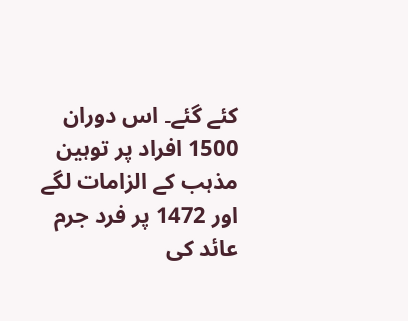کئے گئے۔ اس دوران 1500 افراد پر توہین مذہب کے الزامات لگے اور 1472 پر فرد جرم عائد کی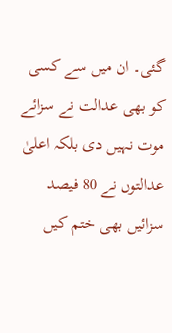گئی۔ ان میں سے کسی کو بھی عدالت نے سزائے موت نہیں دی بلکہ اعلیٰ عدالتوں نے 80 فیصد سزائیں بھی ختم کیں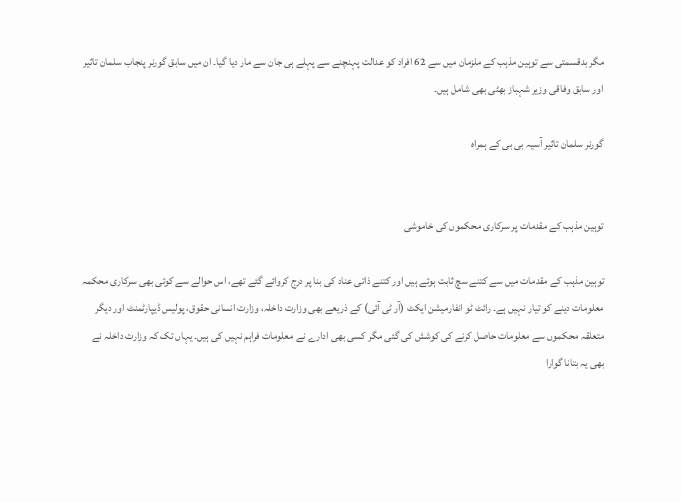مگر بدقسمتی سے توہین مذہب کے ملزمان میں سے 62 افراد کو عدالت پہنچنے سے پہلے ہی جان سے مار دیا گیا۔ ان میں سابق گورنر پنجاب سلمان تاثیر اور سابق وفاقی وزیر شہباز بھٹی بھی شامل ہیں۔

گورنر سلمان تاثیر آسیہ بی بی کے ہمراہ


توہین مذہب کے مقدمات پر سرکاری محکموں کی خاموشی

توہین مذہب کے مقدمات میں سے کتنے سچ ثابت ہوئے ہیں اور کتنے ذاتی عناد کی بنا پر درج کروائے گئے تھے، اس حوالے سے کوئی بھی سرکاری محکمہ معلومات دینے کو تیار نہیں ہے۔ رائٹ ٹو انفارمیشن ایکٹ (آر ٹی آئی) کے ذریعے بھی وزارت داخلہ، وزارت انسانی حقوق، پولیس ڈیپارٹمنٹ اور دیگر متعلقہ محکموں سے معلومات حاصل کرنے کی کوشش کی گئی مگر کسی بھی ادارے نے معلومات فراہم نہیں کی ہیں۔ یہاں تک کہ وزارت داخلہ نے بھی یہ بتانا گوارا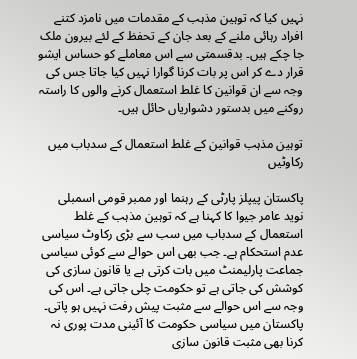نہیں کیا کہ توہین مذہب کے مقدمات میں نامزد کتنے افراد رہائی ملنے کے بعد جان کے تحفظ کے لئے بیرون ملک جا چکے ہیں۔ بدقسمتی سے اس معاملے کو حساس ایشو قرار دے کر اس پر بات کرنا گوارا نہیں کیا جاتا جس کی وجہ سے ان قوانین کا غلط استعمال کرنے والوں کا راستہ روکنے میں بدستور دشواریاں حائل ہیں۔

توہین مذہب قوانین کے غلط استعمال کے سدباب میں رکاوٹیں

پاکستان پیپلز پارٹی کے رہنما اور ممبر قومی اسمبلی نوید عامر جیوا کا کہنا ہے کہ توہین مذہب کے غلط استعمال کے سدباب میں سب سے بڑی رکاوٹ سیاسی عدم استحکام ہے۔ جب بھی اس حوالے سے کوئی سیاسی جماعت پارلیمنٹ میں بات کرتی ہے یا قانون سازی کی کوشش کی جاتی ہے تو حکومت چلی جاتی ہے۔ اس کی وجہ سے اس حوالے سے مثبت پیش رفت نہیں ہو پاتی۔ پاکستان میں سیاسی حکومت کا آئینی مدت پوری نہ کرنا بھی مثبت قانون سازی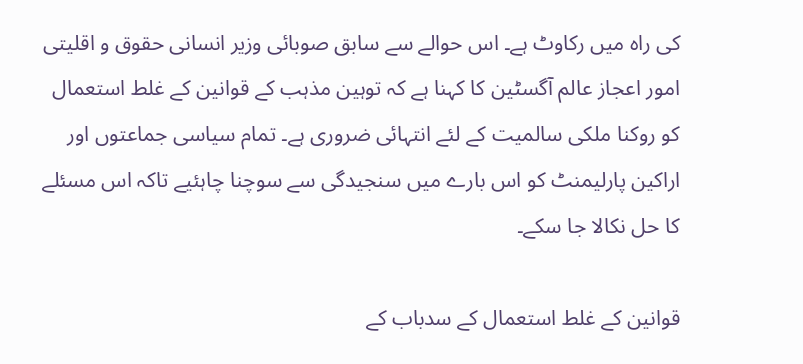کی راہ میں رکاوٹ ہے۔ اس حوالے سے سابق صوبائی وزیر انسانی حقوق و اقلیتی امور اعجاز عالم آگسٹین کا کہنا ہے کہ توہین مذہب کے قوانین کے غلط استعمال کو روکنا ملکی سالمیت کے لئے انتہائی ضروری ہے۔ تمام سیاسی جماعتوں اور اراکین پارلیمنٹ کو اس بارے میں سنجیدگی سے سوچنا چاہئیے تاکہ اس مسئلے کا حل نکالا جا سکے۔

قوانین کے غلط استعمال کے سدباب کے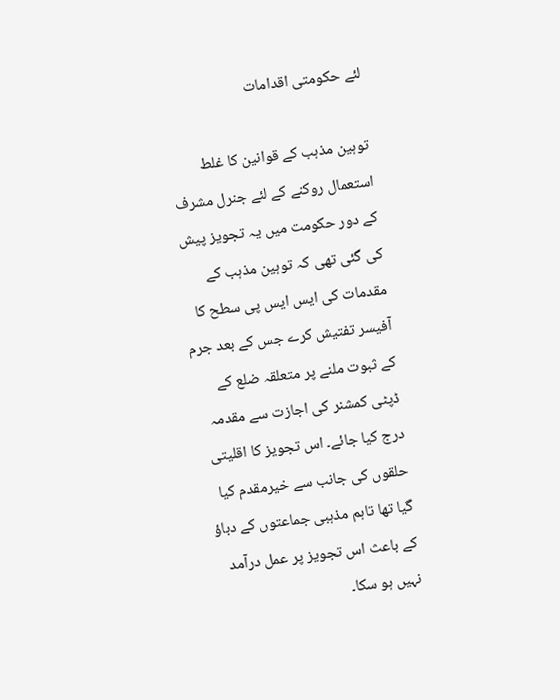لئے حکومتی اقدامات

توہین مذہب کے قوانین کا غلط استعمال روکنے کے لئے جنرل مشرف کے دور حکومت میں یہ تجویز پیش کی گئی تھی کہ توہین مذہب کے مقدمات کی ایس ایس پی سطح کا آفیسر تفتیش کرے جس کے بعد جرم کے ثبوت ملنے پر متعلقہ ضلع کے ڈپٹی کمشنر کی اجازت سے مقدمہ درج کیا جائے۔ اس تجویز کا اقلیتی حلقوں کی جانب سے خیرمقدم کیا گیا تھا تاہم مذہبی جماعتوں کے دباؤ کے باعث اس تجویز پر عمل درآمد نہیں ہو سکا۔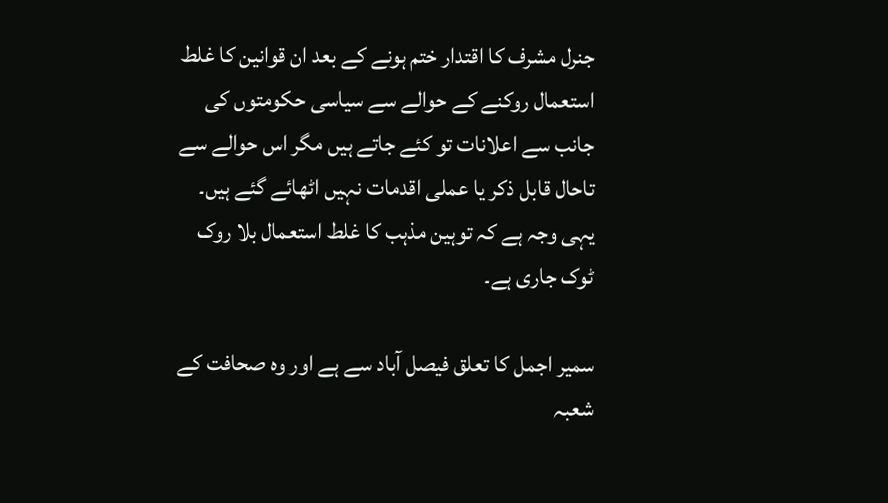جنرل مشرف کا اقتدار ختم ہونے کے بعد ان قوانین کا غلط استعمال روکنے کے حوالے سے سیاسی حکومتوں کی جانب سے اعلانات تو کئے جاتے ہیں مگر اس حوالے سے تاحال قابل ذکر یا عملی اقدمات نہیں اٹھائے گئے ہیں۔ یہی وجہ ہے کہ توہین مذہب کا غلط استعمال بلا روک ٹوک جاری ہے۔

سمیر اجمل کا تعلق فیصل آباد سے ہے اور وہ صحافت کے شعبہ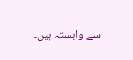سے وابستہ ہیں۔